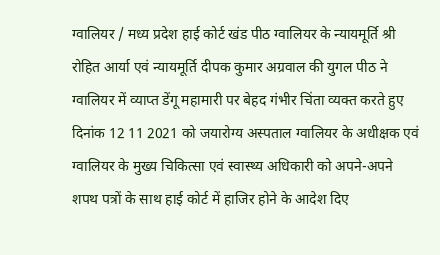ग्वालियर / मध्य प्रदेश हाई कोर्ट खंड पीठ ग्वालियर के न्यायमूर्ति श्री रोहित आर्या एवं न्यायमूर्ति दीपक कुमार अग्रवाल की युगल पीठ ने ग्वालियर में व्याप्त डेंगू महामारी पर बेहद गंभीर चिंता व्यक्त करते हुए दिनांक 12 11 2021 को जयारोग्य अस्पताल ग्वालियर के अधीक्षक एवं ग्वालियर के मुख्य चिकित्सा एवं स्वास्थ्य अधिकारी को अपने-अपने शपथ पत्रों के साथ हाई कोर्ट में हाजिर होने के आदेश दिए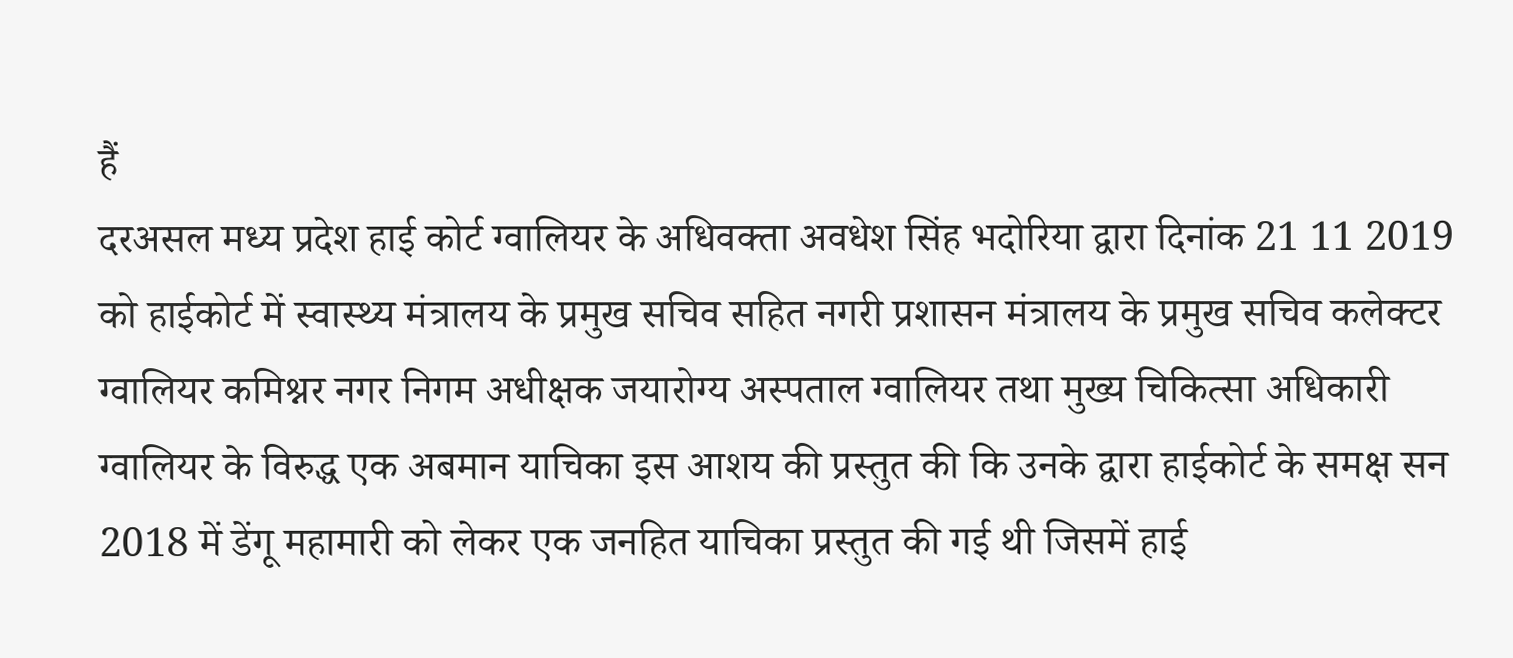हैं
दरअसल मध्य प्रदेश हाई कोर्ट ग्वालियर के अधिवक्ता अवधेश सिंह भदोरिया द्वारा दिनांक 21 11 2019 को हाईकोर्ट में स्वास्थ्य मंत्रालय के प्रमुख सचिव सहित नगरी प्रशासन मंत्रालय के प्रमुख सचिव कलेक्टर ग्वालियर कमिश्नर नगर निगम अधीक्षक जयारोग्य अस्पताल ग्वालियर तथा मुख्य चिकित्सा अधिकारी ग्वालियर के विरुद्ध एक अबमान याचिका इस आशय की प्रस्तुत की कि उनके द्वारा हाईकोर्ट के समक्ष सन 2018 में डेंगू महामारी को लेकर एक जनहित याचिका प्रस्तुत की गई थी जिसमें हाई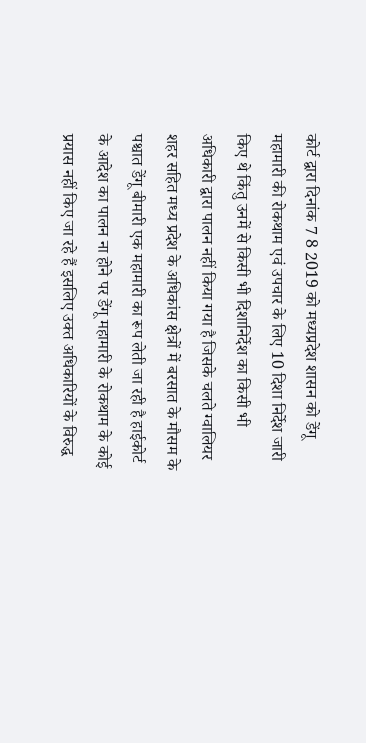कोर्ट द्वारा दिनांक 7 8 2019 को मध्यप्रदेश शासन को डेंगू महामारी की रोकथाम एवं उपचार के लिए 10 दिशा निर्देश जारी किए थे किंतु उनमें से किसी भी दिशानिर्देश का किसी भी अधिकारी द्वारा पालन नहीं किया गया है जिसके चलते ग्वालियर शहर सहित मध्य प्रदेश के अधिकांस क्षेत्रों में बरसात के मौसम के पश्चात डेंगू बीमारी एक महामारी का रूप लेती जा रही है हाईकोर्ट के आदेश का पालन ना होने पर डेंगू महामारी के रोकथाम के कोई प्रयास नहीं किए जा रहे हैं इसलिए उक्त अधिकारियों के विरुद्ध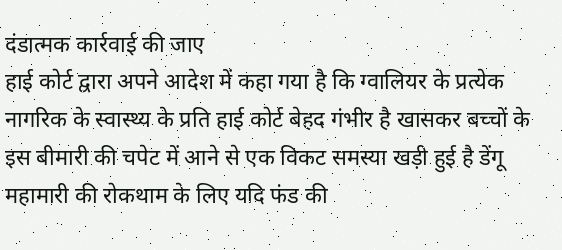दंडात्मक कार्रवाई की जाए
हाई कोर्ट द्वारा अपने आदेश में कहा गया है कि ग्वालियर के प्रत्येक नागरिक के स्वास्थ्य के प्रति हाई कोर्ट बेहद गंभीर है खासकर बच्चों के इस बीमारी की चपेट में आने से एक विकट समस्या खड़ी हुई है डेंगू महामारी की रोकथाम के लिए यदि फंड की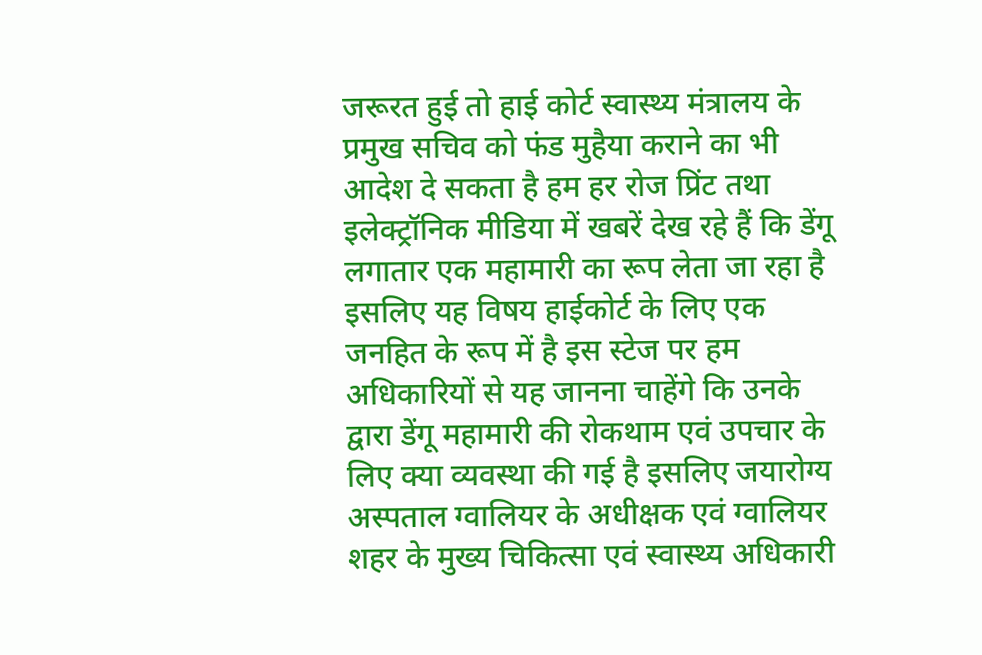जरूरत हुई तो हाई कोर्ट स्वास्थ्य मंत्रालय के प्रमुख सचिव को फंड मुहैया कराने का भी आदेश दे सकता है हम हर रोज प्रिंट तथा इलेक्ट्रॉनिक मीडिया में खबरें देख रहे हैं कि डेंगू लगातार एक महामारी का रूप लेता जा रहा है इसलिए यह विषय हाईकोर्ट के लिए एक जनहित के रूप में है इस स्टेज पर हम अधिकारियों से यह जानना चाहेंगे कि उनके द्वारा डेंगू महामारी की रोकथाम एवं उपचार के लिए क्या व्यवस्था की गई है इसलिए जयारोग्य अस्पताल ग्वालियर के अधीक्षक एवं ग्वालियर शहर के मुख्य चिकित्सा एवं स्वास्थ्य अधिकारी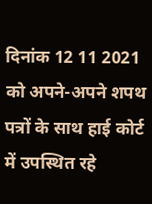दिनांक 12 11 2021 को अपने-अपने शपथ पत्रों के साथ हाई कोर्ट में उपस्थित रहे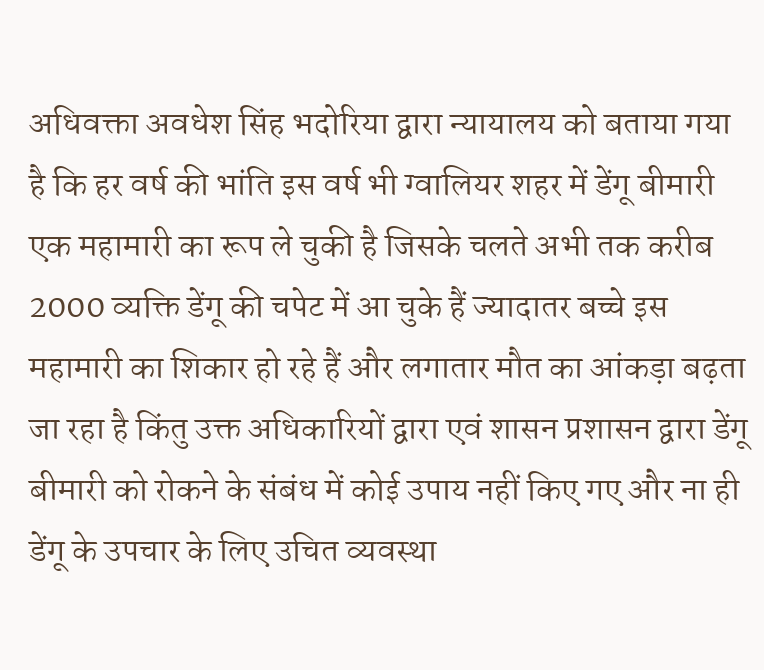अधिवक्ता अवधेश सिंह भदोरिया द्वारा न्यायालय को बताया गया है कि हर वर्ष की भांति इस वर्ष भी ग्वालियर शहर में डेंगू बीमारी एक महामारी का रूप ले चुकी है जिसके चलते अभी तक करीब 2000 व्यक्ति डेंगू की चपेट में आ चुके हैं ज्यादातर बच्चे इस महामारी का शिकार हो रहे हैं और लगातार मौत का आंकड़ा बढ़ता जा रहा है किंतु उक्त अधिकारियों द्वारा एवं शासन प्रशासन द्वारा डेंगू बीमारी को रोकने के संबंध में कोई उपाय नहीं किए गए और ना ही डेंगू के उपचार के लिए उचित व्यवस्था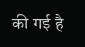की गई है